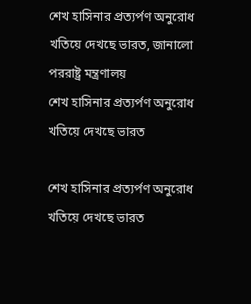শেখ হাসিনার প্রত্যর্পণ অনুরোধ খতিয়ে দেখছে ভারত, জানালো পররাষ্ট্র মন্ত্রণালয়
শেখ হাসিনার প্রত্যর্পণ অনুরোধ খতিয়ে দেখছে ভারত

শেখ হাসিনার প্রত্যর্পণ অনুরোধ খতিয়ে দেখছে ভারত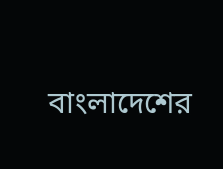বাংলাদেশের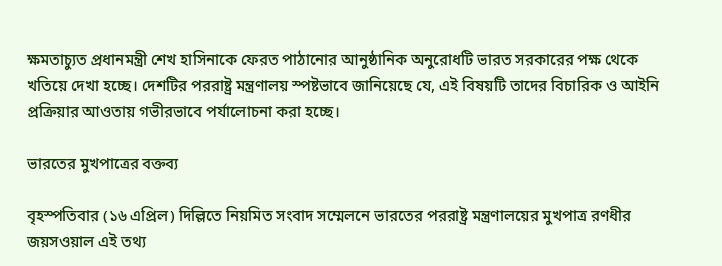ক্ষমতাচ্যুত প্রধানমন্ত্রী শেখ হাসিনাকে ফেরত পাঠানোর আনুষ্ঠানিক অনুরোধটি ভারত সরকারের পক্ষ থেকে খতিয়ে দেখা হচ্ছে। দেশটির পররাষ্ট্র মন্ত্রণালয় স্পষ্টভাবে জানিয়েছে যে, এই বিষয়টি তাদের বিচারিক ও আইনি প্রক্রিয়ার আওতায় গভীরভাবে পর্যালোচনা করা হচ্ছে।

ভারতের মুখপাত্রের বক্তব্য

বৃহস্পতিবার (১৬ এপ্রিল) দিল্লিতে নিয়মিত সংবাদ সম্মেলনে ভারতের পররাষ্ট্র মন্ত্রণালয়ের মুখপাত্র রণধীর জয়সওয়াল এই তথ্য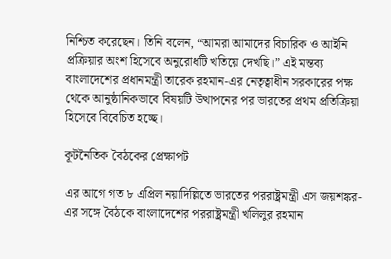নিশ্চিত করেছেন। তিনি বলেন, “আমরা আমাদের বিচারিক ও আইনি প্রক্রিয়ার অংশ হিসেবে অনুরোধটি খতিয়ে দেখছি।” এই মন্তব্য বাংলাদেশের প্রধানমন্ত্রী তারেক রহমান-এর নেতৃত্বাধীন সরকারের পক্ষ থেকে আনুষ্ঠানিকভাবে বিষয়টি উত্থাপনের পর ভারতের প্রথম প্রতিক্রিয়া হিসেবে বিবেচিত হচ্ছে।

কূটনৈতিক বৈঠকের প্রেক্ষাপট

এর আগে গত ৮ এপ্রিল নয়াদিল্লিতে ভারতের পররাষ্ট্রমন্ত্রী এস জয়শঙ্কর-এর সঙ্গে বৈঠকে বাংলাদেশের পররাষ্ট্রমন্ত্রী খলিলুর রহমান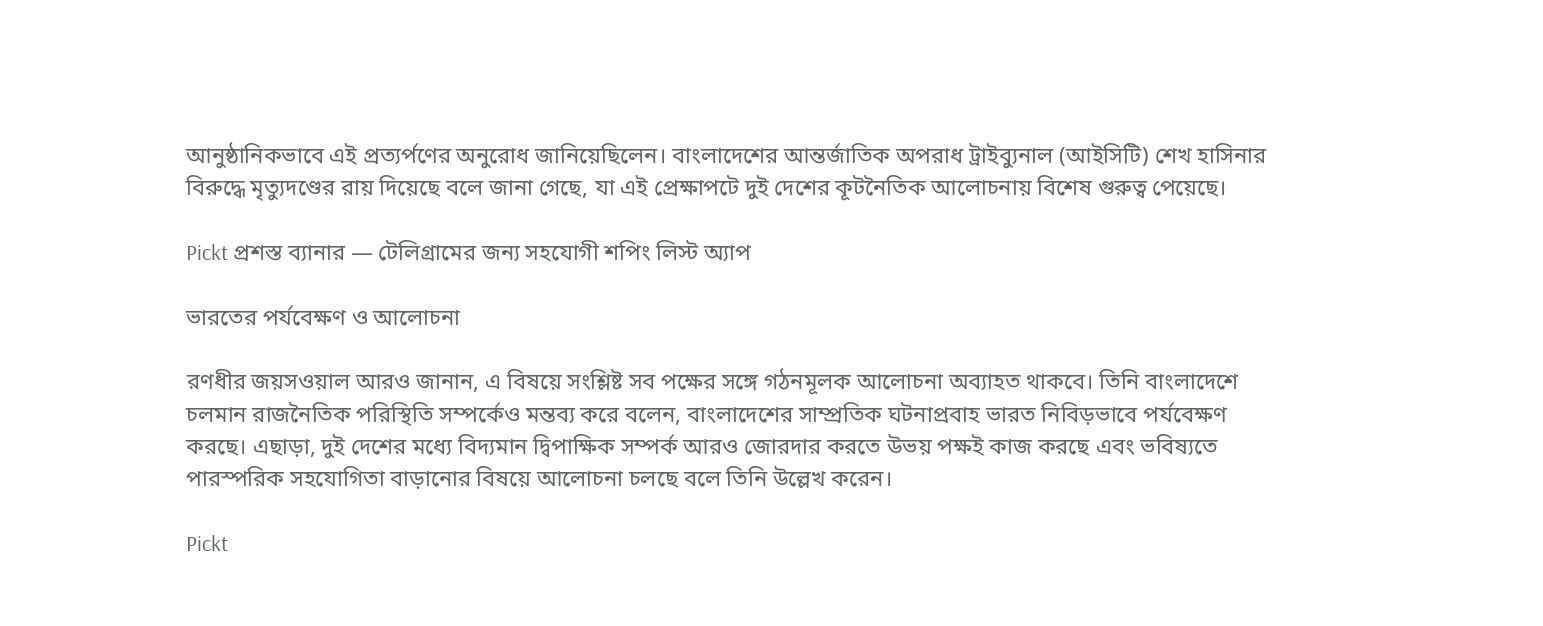আনুষ্ঠানিকভাবে এই প্রত্যর্পণের অনুরোধ জানিয়েছিলেন। বাংলাদেশের আন্তর্জাতিক অপরাধ ট্রাইব্যুনাল (আইসিটি) শেখ হাসিনার বিরুদ্ধে মৃত্যুদণ্ডের রায় দিয়েছে বলে জানা গেছে, যা এই প্রেক্ষাপটে দুই দেশের কূটনৈতিক আলোচনায় বিশেষ গুরুত্ব পেয়েছে।

Pickt প্রশস্ত ব্যানার — টেলিগ্রামের জন্য সহযোগী শপিং লিস্ট অ্যাপ

ভারতের পর্যবেক্ষণ ও আলোচনা

রণধীর জয়সওয়াল আরও জানান, এ বিষয়ে সংশ্লিষ্ট সব পক্ষের সঙ্গে গঠনমূলক আলোচনা অব্যাহত থাকবে। তিনি বাংলাদেশে চলমান রাজনৈতিক পরিস্থিতি সম্পর্কেও মন্তব্য করে বলেন, বাংলাদেশের সাম্প্রতিক ঘটনাপ্রবাহ ভারত নিবিড়ভাবে পর্যবেক্ষণ করছে। এছাড়া, দুই দেশের মধ্যে বিদ্যমান দ্বিপাক্ষিক সম্পর্ক আরও জোরদার করতে উভয় পক্ষই কাজ করছে এবং ভবিষ্যতে পারস্পরিক সহযোগিতা বাড়ানোর বিষয়ে আলোচনা চলছে বলে তিনি উল্লেখ করেন।

Pickt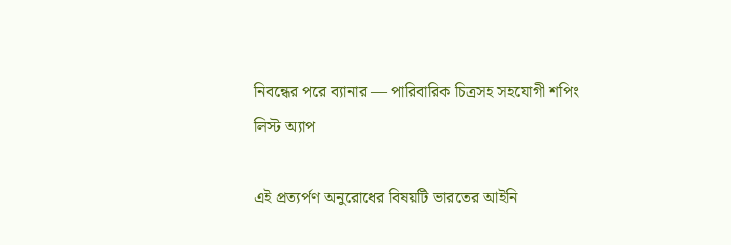নিবন্ধের পরে ব্যানার — পারিবারিক চিত্রসহ সহযোগী শপিং লিস্ট অ্যাপ

এই প্রত্যর্পণ অনুরোধের বিষয়টি ভারতের আইনি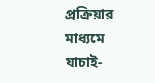প্রক্রিয়ার মাধ্যমে যাচাই-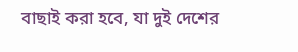বাছাই করা হবে, যা দুই দেশের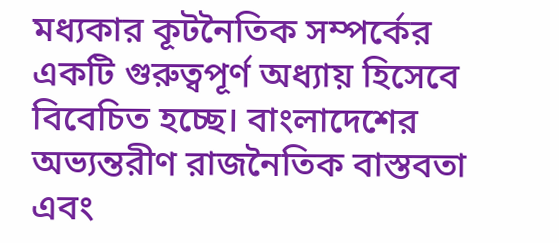মধ্যকার কূটনৈতিক সম্পর্কের একটি গুরুত্বপূর্ণ অধ্যায় হিসেবে বিবেচিত হচ্ছে। বাংলাদেশের অভ্যন্তরীণ রাজনৈতিক বাস্তবতা এবং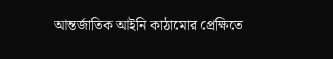আন্তর্জাতিক আইনি কাঠামোর প্রেক্ষিতে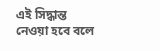এই সিদ্ধান্ত নেওয়া হবে বলে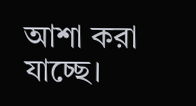আশা করা যাচ্ছে।